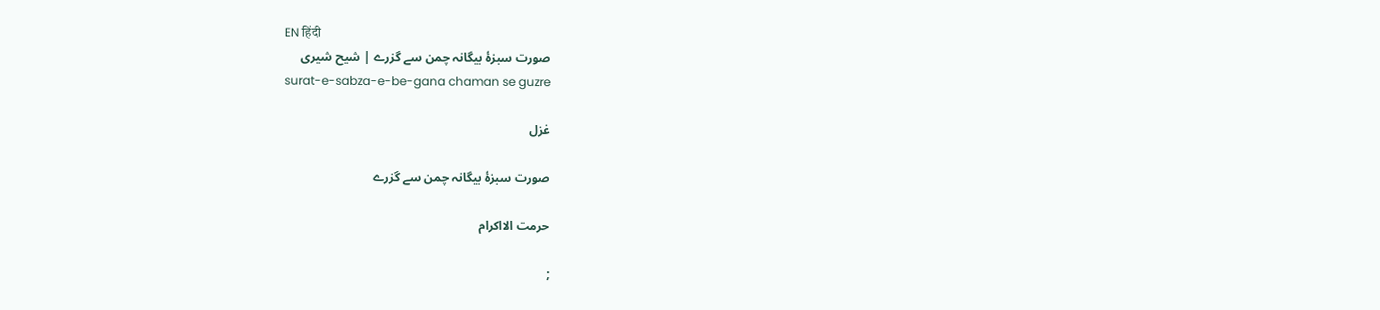EN हिंदी
صورت سبزۂ بیگانہ چمن سے گزرے | شیح شیری
surat-e-sabza-e-be-gana chaman se guzre

غزل

صورت سبزۂ بیگانہ چمن سے گزرے

حرمت الااکرام

;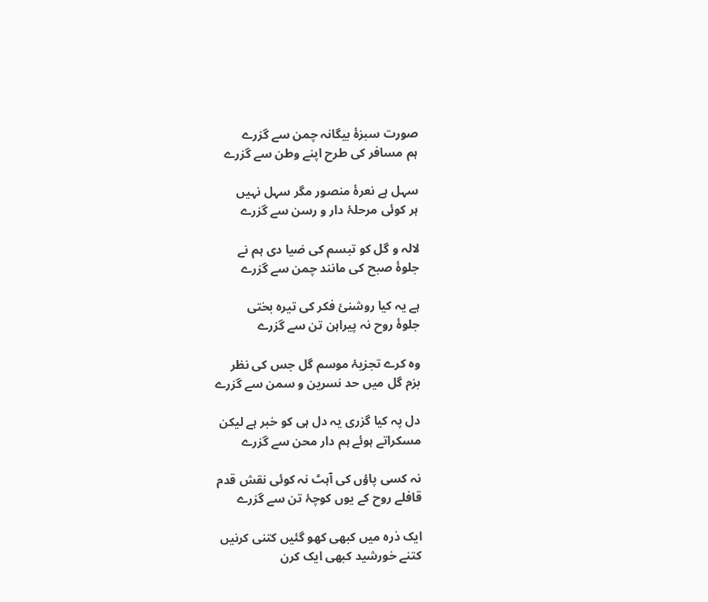صورت سبزۂ بیگانہ چمن سے گزرے
ہم مسافر کی طرح اپنے وطن سے گزرے

سہل ہے نعرۂ منصور مگر سہل نہیں
ہر کوئی مرحلۂ دار و رسن سے گزرے

لالہ و گل کو تبسم کی ضیا دی ہم نے
جلوۂ صبح کی مانند چمن سے گزرے

ہے یہ کیا روشنیٔ فکر کی تیرہ بختی
جلوۂ روح نہ پیراہن تن سے گزرے

وہ کرے تجزیۂ موسم گل جس کی نظر
بزم گل میں حد نسرین و سمن سے گزرے

دل پہ کیا گزری یہ دل ہی کو خبر ہے لیکن
مسکراتے ہوئے ہم دار محن سے گزرے

نہ کسی پاؤں کی آہٹ نہ کوئی نقش قدم
قافلے روح کے یوں کوچۂ تن سے گزرے

ایک ذرہ میں کبھی کھو گئیں کتنی کرنیں
کتنے خورشید کبھی ایک کرن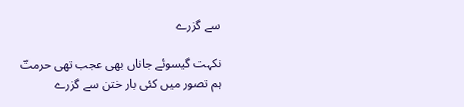سے گزرے

نکہت گیسوئے جاناں بھی عجب تھی حرمتؔ
ہم تصور میں کئی بار ختن سے گزرے